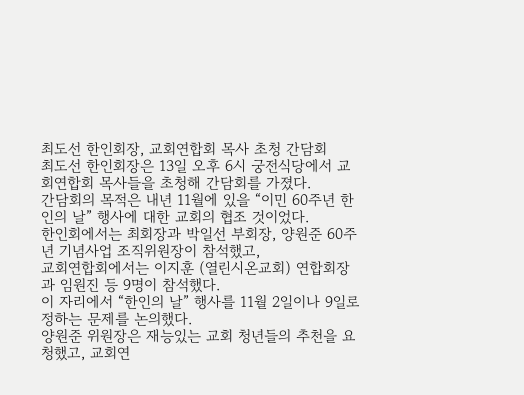최도선 한인회장, 교회연합회 목사 초청 간담회
최도선 한인회장은 13일 오후 6시 궁전식당에서 교회연합회 목사들을 초청해 간담회를 가졌다.
간담회의 목적은 내년 11월에 있을 “이민 60주년 한인의 날” 행사에 대한 교회의 협조 것이었다.
한인회에서는 최회장과 박일선 부회장, 양원준 60주년 기념사업 조직위원장이 참석했고,
교회연합회에서는 이지훈 (열린시온교회) 연합회장과 임원진 등 9명이 참석했다.
이 자리에서 “한인의 날” 행사를 11월 2일이나 9일로 정하는 문제를 논의했다.
양원준 위원장은 재능있는 교회 청년들의 추천을 요청했고, 교회연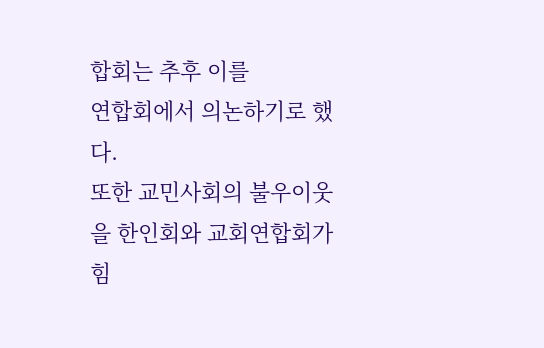합회는 추후 이를
연합회에서 의논하기로 했다.
또한 교민사회의 불우이웃을 한인회와 교회연합회가 힘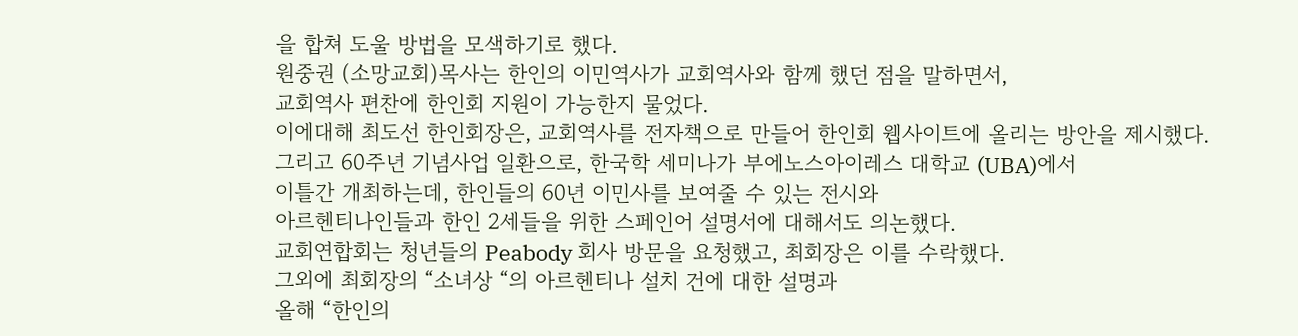을 합쳐 도울 방법을 모색하기로 했다.
원중권 (소망교회)목사는 한인의 이민역사가 교회역사와 함께 했던 점을 말하면서,
교회역사 편찬에 한인회 지원이 가능한지 물었다.
이에대해 최도선 한인회장은, 교회역사를 전자책으로 만들어 한인회 웹사이트에 올리는 방안을 제시했다.
그리고 60주년 기념사업 일환으로, 한국학 세미나가 부에노스아이레스 대학교 (UBA)에서
이틀간 개최하는데, 한인들의 60년 이민사를 보여줄 수 있는 전시와
아르헨티나인들과 한인 2세들을 위한 스페인어 설명서에 대해서도 의논했다.
교회연합회는 청년들의 Peabody 회사 방문을 요청했고, 최회장은 이를 수락했다.
그외에 최회장의 “소녀상 “의 아르헨티나 설치 건에 대한 설명과
올해 “한인의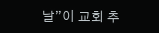날”이 교회 추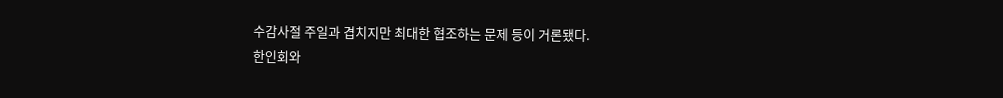수감사절 주일과 겹치지만 최대한 협조하는 문제 등이 거론됐다.
한인회와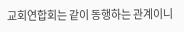교회연합회는 같이 동행하는 관계이니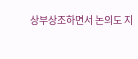상부상조하면서 논의도 지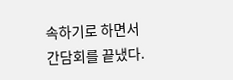속하기로 하면서
간담회를 끝냈다.